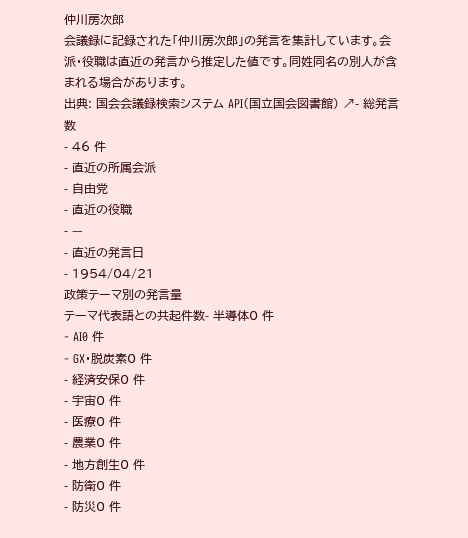仲川房次郎
会議録に記録された「仲川房次郎」の発言を集計しています。会派・役職は直近の発言から推定した値です。同姓同名の別人が含まれる場合があります。
出典: 国会会議録検索システム API(国立国会図書館) ↗- 総発言数
- 46 件
- 直近の所属会派
- 自由党
- 直近の役職
- —
- 直近の発言日
- 1954/04/21
政策テーマ別の発言量
テーマ代表語との共起件数- 半導体0 件
- AI0 件
- GX・脱炭素0 件
- 経済安保0 件
- 宇宙0 件
- 医療0 件
- 農業0 件
- 地方創生0 件
- 防衛0 件
- 防災0 件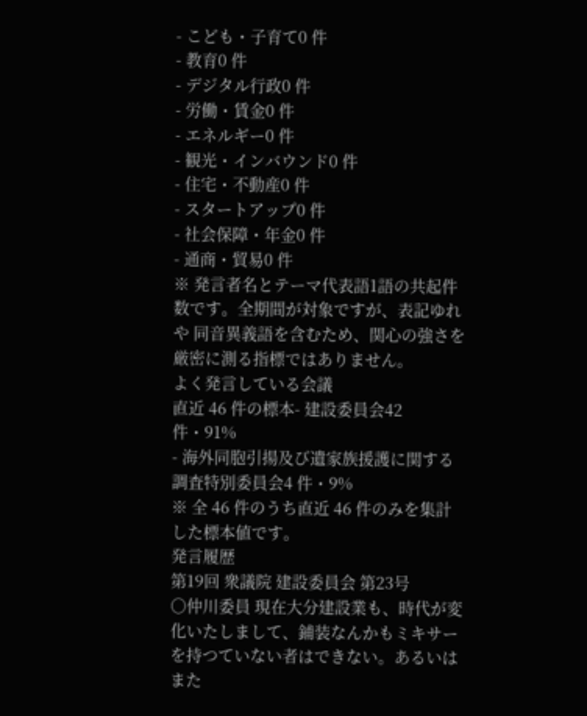- こども・子育て0 件
- 教育0 件
- デジタル行政0 件
- 労働・賃金0 件
- エネルギー0 件
- 観光・インバウンド0 件
- 住宅・不動産0 件
- スタートアップ0 件
- 社会保障・年金0 件
- 通商・貿易0 件
※ 発言者名とテーマ代表語1語の共起件数です。全期間が対象ですが、表記ゆれや 同音異義語を含むため、関心の強さを厳密に測る指標ではありません。
よく発言している会議
直近 46 件の標本- 建設委員会42 件・91%
- 海外同胞引揚及び遺家族援護に関する調査特別委員会4 件・9%
※ 全 46 件のうち直近 46 件のみを集計した標本値です。
発言履歴
第19回 衆議院 建設委員会 第23号
○仲川委員 現在大分建設業も、時代が変化いたしまして、鋪装なんかもミキサーを持つていない者はできない。あるいはまた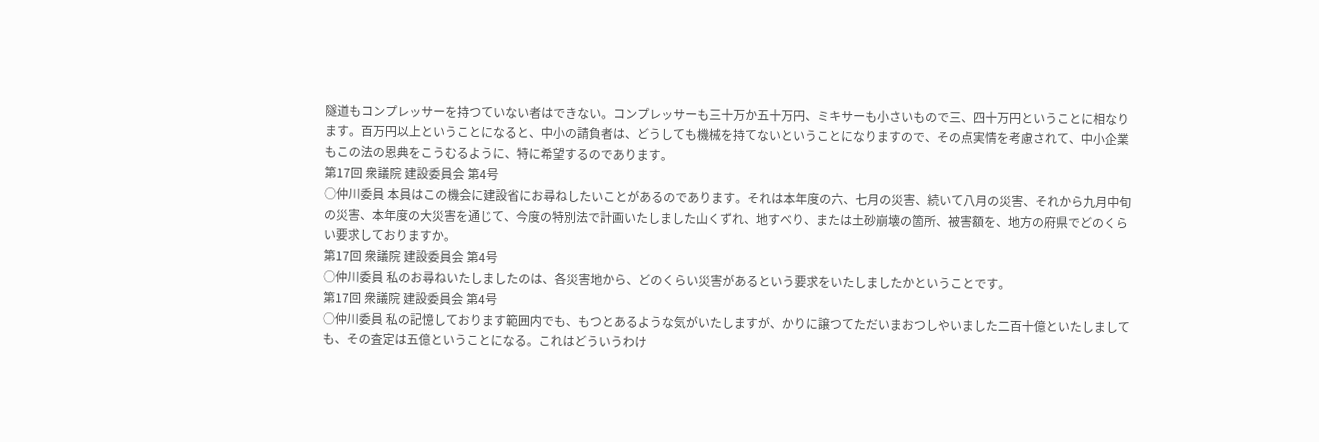隧道もコンプレッサーを持つていない者はできない。コンプレッサーも三十万か五十万円、ミキサーも小さいもので三、四十万円ということに相なります。百万円以上ということになると、中小の請負者は、どうしても機械を持てないということになりますので、その点実情を考慮されて、中小企業もこの法の恩典をこうむるように、特に希望するのであります。
第17回 衆議院 建設委員会 第4号
○仲川委員 本員はこの機会に建設省にお尋ねしたいことがあるのであります。それは本年度の六、七月の災害、続いて八月の災害、それから九月中旬の災害、本年度の大災害を通じて、今度の特別法で計画いたしました山くずれ、地すべり、または土砂崩壊の箇所、被害額を、地方の府県でどのくらい要求しておりますか。
第17回 衆議院 建設委員会 第4号
○仲川委員 私のお尋ねいたしましたのは、各災害地から、どのくらい災害があるという要求をいたしましたかということです。
第17回 衆議院 建設委員会 第4号
○仲川委員 私の記憶しております範囲内でも、もつとあるような気がいたしますが、かりに譲つてただいまおつしやいました二百十億といたしましても、その査定は五億ということになる。これはどういうわけ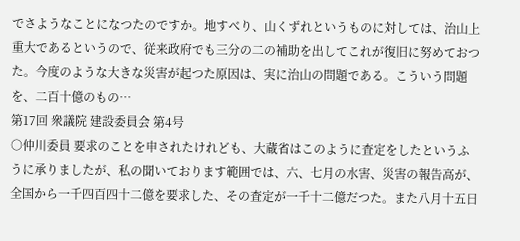でさようなことになつたのですか。地すべり、山くずれというものに対しては、治山上重大であるというので、従来政府でも三分の二の補助を出してこれが復旧に努めておつた。今度のような大きな災害が起つた原因は、実に治山の問題である。こういう問題を、二百十億のもの…
第17回 衆議院 建設委員会 第4号
○仲川委員 要求のことを申されたけれども、大蔵省はこのように査定をしたというふうに承りましたが、私の聞いております範囲では、六、七月の水害、災害の報告高が、全国から一千四百四十二億を要求した、その査定が一千十二億だつた。また八月十五日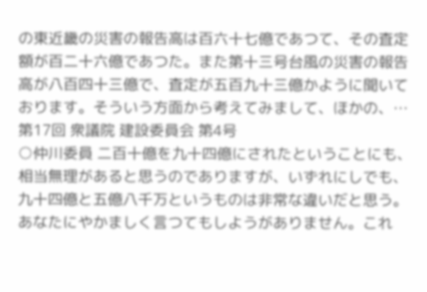の東近畿の災害の報告高は百六十七億であつて、その査定額が百二十六億であつた。また第十三号台風の災害の報告高が八百四十三億で、査定が五百九十三億かように聞いております。そういう方面から考えてみまして、ほかの、…
第17回 衆議院 建設委員会 第4号
○仲川委員 二百十億を九十四億にされたということにも、相当無理があると思うのでありますが、いずれにしでも、九十四億と五億八千万というものは非常な違いだと思う。あなたにやかましく言つてもしようがありません。これ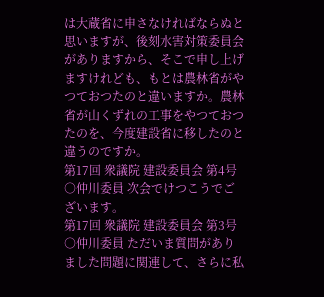は大蔵省に申さなければならぬと思いますが、後刻水害対策委員会がありますから、そこで申し上げますけれども、もとは農林省がやつておつたのと違いますか。農林省が山くずれの工事をやつておつたのを、今度建設省に移したのと違うのですか。
第17回 衆議院 建設委員会 第4号
○仲川委員 次会でけつこうでございます。
第17回 衆議院 建設委員会 第3号
○仲川委員 ただいま質問がありました問題に関連して、さらに私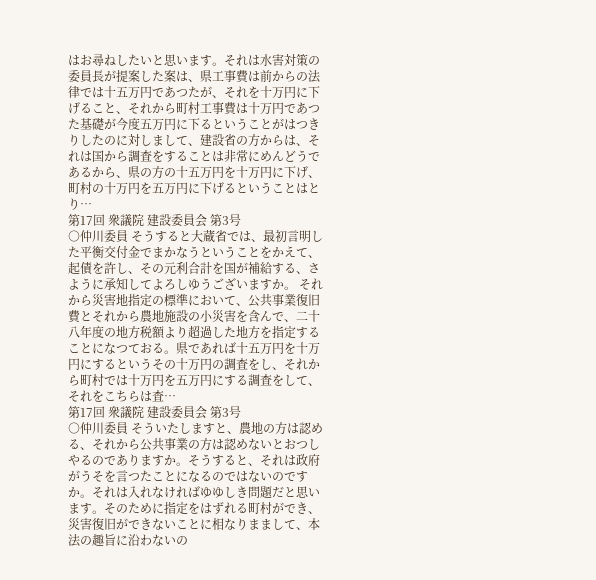はお尋ねしたいと思います。それは水害対策の委員長が提案した案は、県工事費は前からの法律では十五万円であつたが、それを十万円に下げること、それから町村工事費は十万円であつた基礎が今度五万円に下るということがはつきりしたのに対しまして、建設省の方からは、それは国から調査をすることは非常にめんどうであるから、県の方の十五万円を十万円に下げ、町村の十万円を五万円に下げるということはとり…
第17回 衆議院 建設委員会 第3号
○仲川委員 そうすると大蔵省では、最初言明した平衡交付金でまかなうということをかえて、起債を許し、その元利合計を国が補給する、さように承知してよろしゆうございますか。 それから災害地指定の標準において、公共事業復旧費とそれから農地施設の小災害を含んで、二十八年度の地方税額より超過した地方を指定することになつておる。県であれば十五万円を十万円にするというその十万円の調査をし、それから町村では十万円を五万円にする調査をして、それをこちらは査…
第17回 衆議院 建設委員会 第3号
○仲川委員 そういたしますと、農地の方は認める、それから公共事業の方は認めないとおつしやるのでありますか。そうすると、それは政府がうそを言つたことになるのではないのですか。それは入れなければゆゆしき問題だと思います。そのために指定をはずれる町村ができ、災害復旧ができないことに相なりままして、本法の趣旨に沿わないの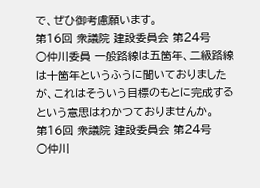で、ぜひ御考慮願います。
第16回 衆議院 建設委員会 第24号
○仲川委員 一般路線は五箇年、二級路線は十箇年というふうに聞いておりましたが、これはそういう目標のもとに完成するという意思はわかつておりませんか。
第16回 衆議院 建設委員会 第24号
○仲川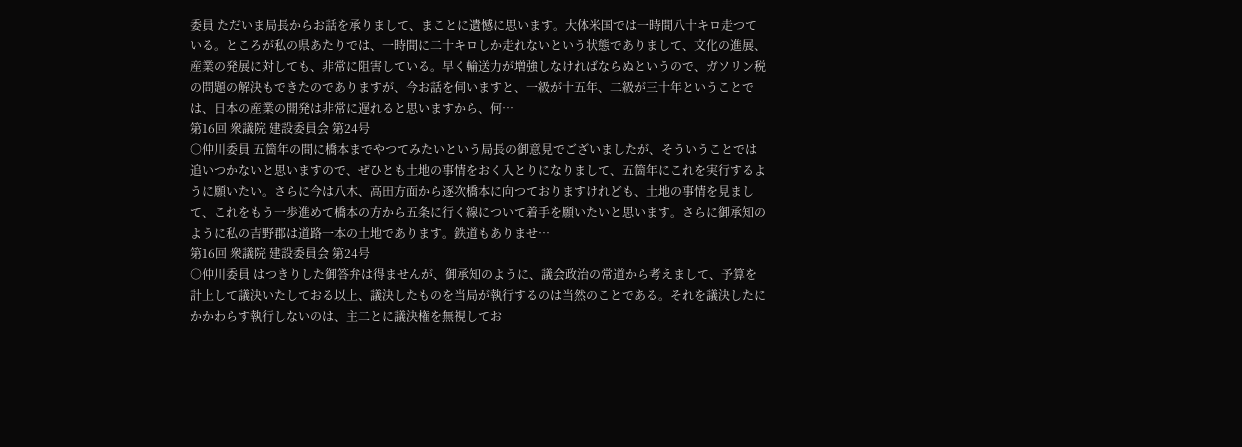委員 ただいま局長からお話を承りまして、まことに遺憾に思います。大体米国では一時間八十キロ走つている。ところが私の県あたりでは、一時間に二十キロしか走れないという状態でありまして、文化の進展、産業の発展に対しても、非常に阻害している。早く輸送力が増強しなければならぬというので、ガソリン税の問題の解決もできたのでありますが、今お話を伺いますと、一級が十五年、二級が三十年ということでは、日本の産業の開発は非常に遅れると思いますから、何…
第16回 衆議院 建設委員会 第24号
○仲川委員 五箇年の間に橋本までやつてみたいという局長の御意見でございましたが、そういうことでは追いつかないと思いますので、ぜひとも土地の事情をおく入とりになりまして、五箇年にこれを実行するように願いたい。さらに今は八木、高田方面から逐次橋本に向つておりますけれども、土地の事情を見まして、これをもう一歩進めて橋本の方から五条に行く線について着手を願いたいと思います。さらに御承知のように私の吉野郡は道路一本の土地であります。鉄道もありませ…
第16回 衆議院 建設委員会 第24号
○仲川委員 はつきりした御答弁は得ませんが、御承知のように、議会政治の常道から考えまして、予算を計上して議決いたしておる以上、議決したものを当局が執行するのは当然のことである。それを議決したにかかわらす執行しないのは、主二とに議決権を無視してお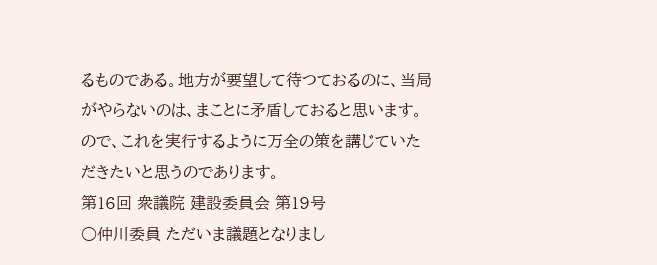るものである。地方が要望して待つておるのに、当局がやらないのは、まことに矛盾しておると思います。ので、これを実行するように万全の策を講じていただきたいと思うのであります。
第16回 衆議院 建設委員会 第19号
○仲川委員 ただいま議題となりまし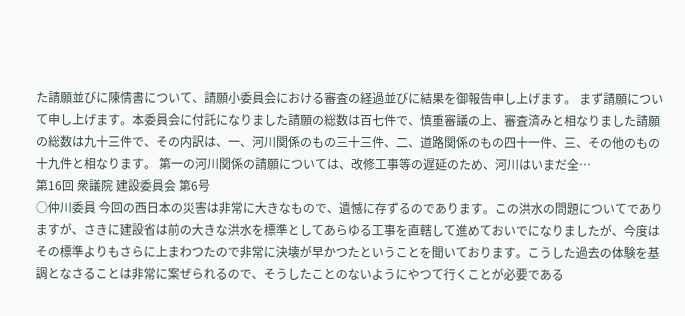た請願並びに陳情書について、請願小委員会における審査の経過並びに結果を御報告申し上げます。 まず請願について申し上げます。本委員会に付託になりました請願の総数は百七件で、慎重審議の上、審査済みと相なりました請願の総数は九十三件で、その内訳は、一、河川関係のもの三十三件、二、道路関係のもの四十一件、三、その他のもの十九件と相なります。 第一の河川関係の請願については、改修工事等の遅延のため、河川はいまだ全…
第16回 衆議院 建設委員会 第6号
○仲川委員 今回の西日本の災害は非常に大きなもので、遺憾に存ずるのであります。この洪水の問題についてでありますが、さきに建設省は前の大きな洪水を標準としてあらゆる工事を直轄して進めておいでになりましたが、今度はその標準よりもさらに上まわつたので非常に決壊が早かつたということを聞いております。こうした過去の体験を基調となさることは非常に案ぜられるので、そうしたことのないようにやつて行くことが必要である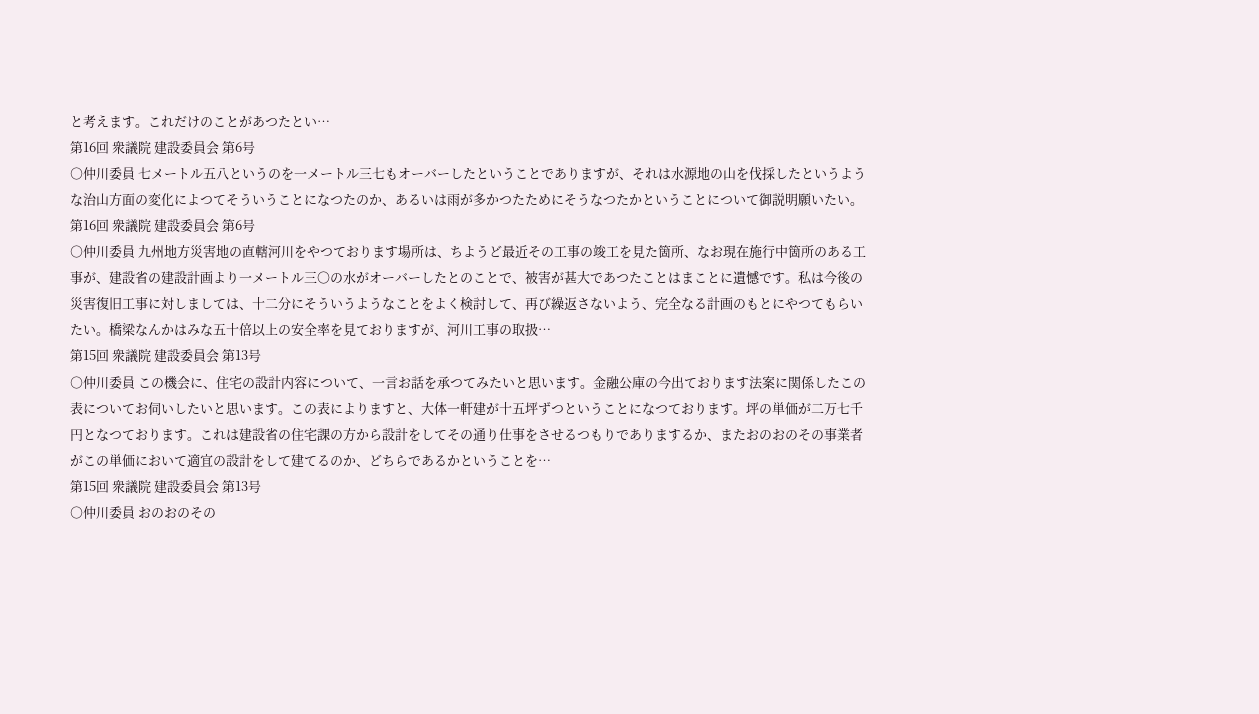と考えます。これだけのことがあつたとい…
第16回 衆議院 建設委員会 第6号
○仲川委員 七メートル五八というのを一メートル三七もオーバーしたということでありますが、それは水源地の山を伐採したというような治山方面の変化によつてそういうことになつたのか、あるいは雨が多かつたためにそうなつたかということについて御説明願いたい。
第16回 衆議院 建設委員会 第6号
○仲川委員 九州地方災害地の直轄河川をやつております場所は、ちようど最近その工事の竣工を見た箇所、なお現在施行中箇所のある工事が、建設省の建設計画より一メートル三〇の水がオーバーしたとのことで、被害が甚大であつたことはまことに遺憾です。私は今後の災害復旧工事に対しましては、十二分にそういうようなことをよく検討して、再び繰返さないよう、完全なる計画のもとにやつてもらいたい。橋梁なんかはみな五十倍以上の安全率を見ておりますが、河川工事の取扱…
第15回 衆議院 建設委員会 第13号
○仲川委員 この機会に、住宅の設計内容について、一言お話を承つてみたいと思います。金融公庫の今出ております法案に関係したこの表についてお伺いしたいと思います。この表によりますと、大体一軒建が十五坪ずつということになつております。坪の単価が二万七千円となつております。これは建設省の住宅課の方から設計をしてその通り仕事をさせるつもりでありまするか、またおのおのその事業者がこの単価において適宜の設計をして建てるのか、どちらであるかということを…
第15回 衆議院 建設委員会 第13号
○仲川委員 おのおのその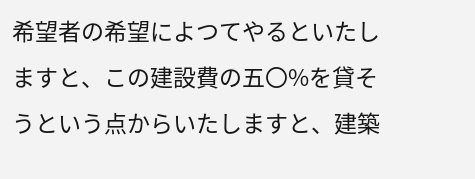希望者の希望によつてやるといたしますと、この建設費の五〇%を貸そうという点からいたしますと、建築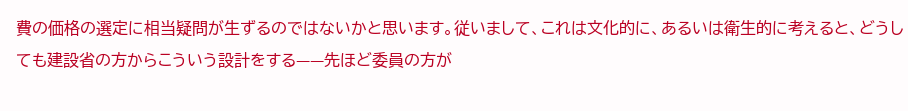費の価格の選定に相当疑問が生ずるのではないかと思います。従いまして、これは文化的に、あるいは衛生的に考えると、どうしても建設省の方からこういう設計をする——先ほど委員の方が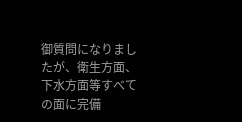御質問になりましたが、衛生方面、下水方面等すべての面に完備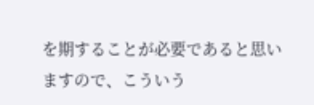を期することが必要であると思いますので、こういう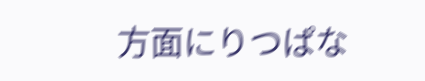方面にりつぱな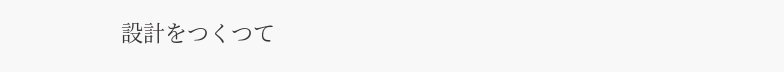設計をつくつて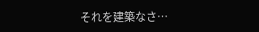それを建築なさ…